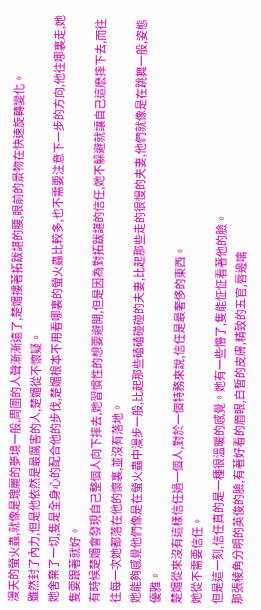漫天的螢火蟲,就像是瑰麗的夢境一般,周圍的人聲漸漸遠了,楚媚摟著拓跋諶的腰,眼前的景物在快速旋轉變化。
雖然封了內力,但是他依然是最厲害的人,楚媚從不懷疑。
她舍棄了一切,隻是全身心的配合他的步伐,楚媚根本不用看哪裏的螢火蟲比較多,也不需要注意下一步的方向,他往哪裏走,她隻要跟著就好。
有時候楚媚會發現自己整個人向下摔去,她習慣性的想要避開,但是因為對拓跋諶的信任,她不躲避就讓自己這麽摔下去,而往往每一次她都落在他的懷裏,並沒有落地。
她能夠感覺他們像是在螢火蟲中漫步一般,比起那些磕磕碰碰的夫妻,比起那些走的很慢的夫妻,他們就像是在跳舞一般,姿態優雅。
楚媚從來沒有這樣信任過一個人,對於一個特務來說,信任是最奢侈的東西。
她從不需要信任。
但是這一刻,信任真的是一種很溫暖的感覺。她有一些懵了,隻能怔怔看著他的臉。
那張棱角分明的英俊的臉,有著好看的眉眼,白皙的皮膚,精致的五官,唇邊噙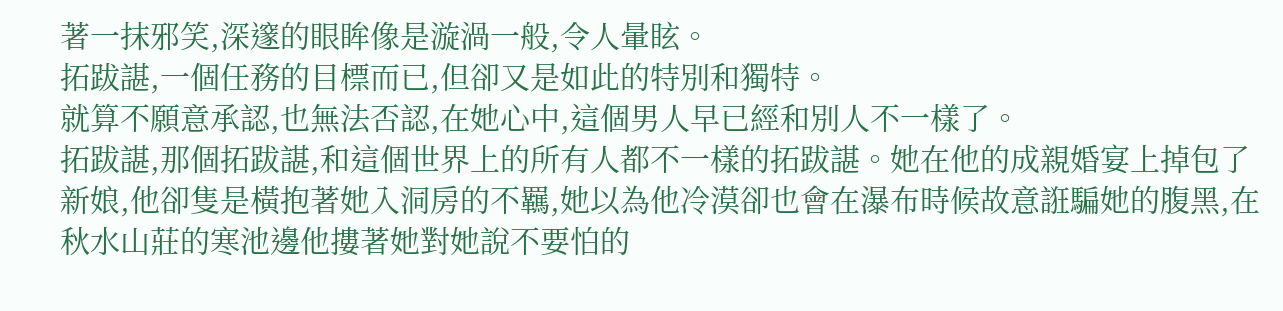著一抹邪笑,深邃的眼眸像是漩渦一般,令人暈眩。
拓跋諶,一個任務的目標而已,但卻又是如此的特別和獨特。
就算不願意承認,也無法否認,在她心中,這個男人早已經和別人不一樣了。
拓跋諶,那個拓跋諶,和這個世界上的所有人都不一樣的拓跋諶。她在他的成親婚宴上掉包了新娘,他卻隻是橫抱著她入洞房的不羈,她以為他冷漠卻也會在瀑布時候故意誑騙她的腹黑,在秋水山莊的寒池邊他摟著她對她說不要怕的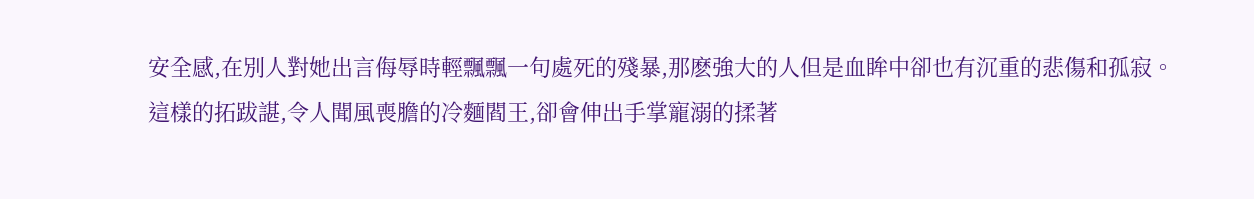安全感,在別人對她出言侮辱時輕飄飄一句處死的殘暴,那麽強大的人但是血眸中卻也有沉重的悲傷和孤寂。
這樣的拓跋諶,令人聞風喪膽的冷麵閻王,卻會伸出手掌寵溺的揉著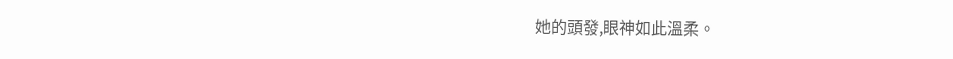她的頭發,眼神如此溫柔。